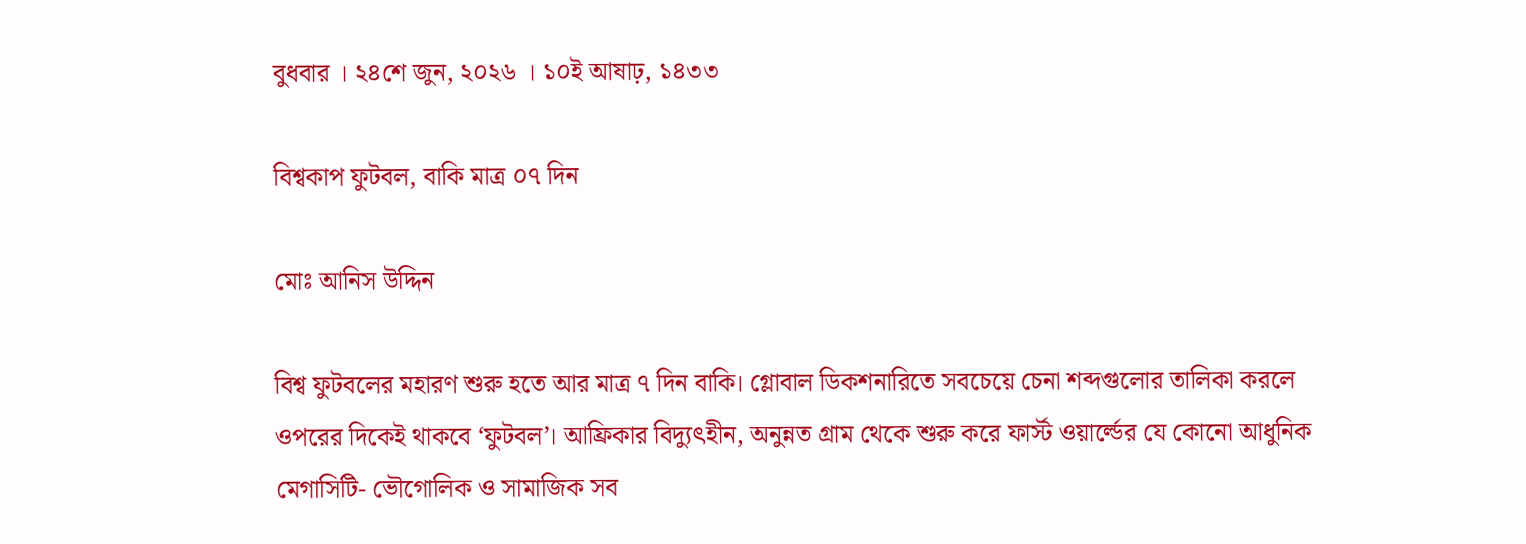বুধবার । ২৪শে জুন, ২০২৬ । ১০ই আষাঢ়, ১৪৩৩

বিশ্বকাপ ফুটবল, বাকি মাত্র ০৭ দিন

মোঃ আনিস উদ্দিন

বিশ্ব ফুটবলের মহারণ শুরু হতে আর মাত্র ৭ দিন বাকি। গ্লোবাল ডিকশনারিতে সবচেয়ে চেনা শব্দগুলোর তালিকা করলে ওপরের দিকেই থাকবে ‘ফুটবল’। আফ্রিকার বিদ্যুৎহীন, অনুন্নত গ্রাম থেকে শুরু করে ফার্স্ট ওয়ার্ল্ডের যে কোনো আধুনিক মেগাসিটি- ভৌগোলিক ও সামাজিক সব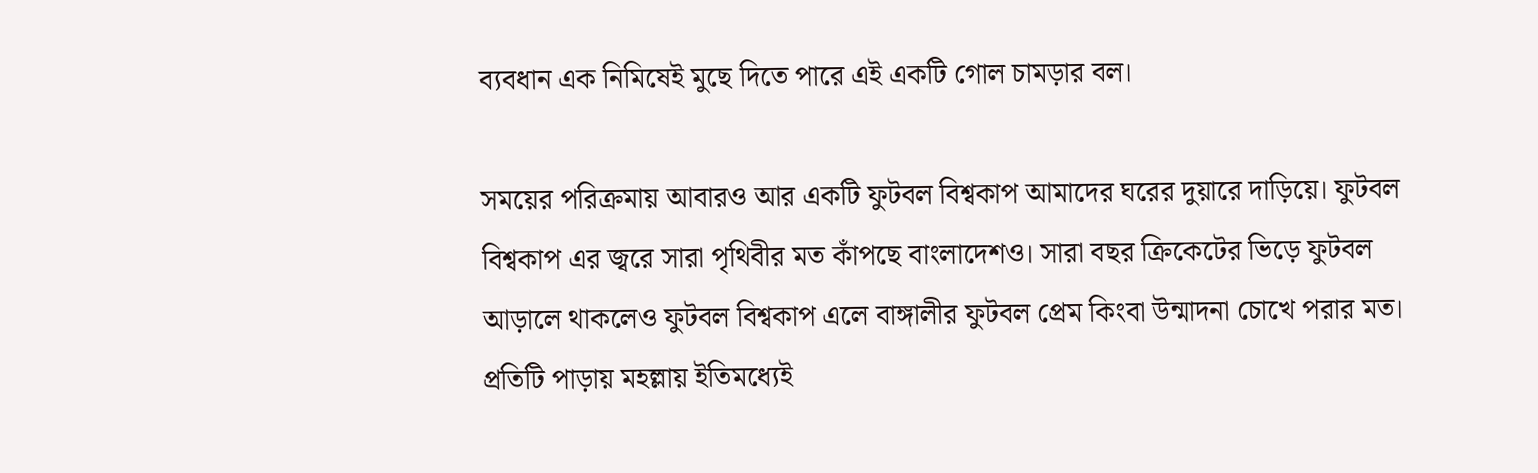ব্যবধান এক নিমিষেই মুছে দিতে পারে এই একটি গোল চামড়ার বল।

সময়ের পরিক্রমায় আবারও আর একটি ফুটবল বিশ্বকাপ আমাদের ঘরের দুয়ারে দাড়িয়ে। ফুটবল বিশ্বকাপ এর জ্বরে সারা পৃথিবীর মত কাঁপছে বাংলাদেশও। সারা বছর ক্রিকেটের ভিড়ে ফুটবল আড়ালে থাকলেও ফুটবল বিশ্বকাপ এলে বাঙ্গালীর ফুটবল প্রেম কিংবা উন্মাদনা চোখে পরার মত। প্রতিটি পাড়ায় মহল্লায় ইতিমধ্যেই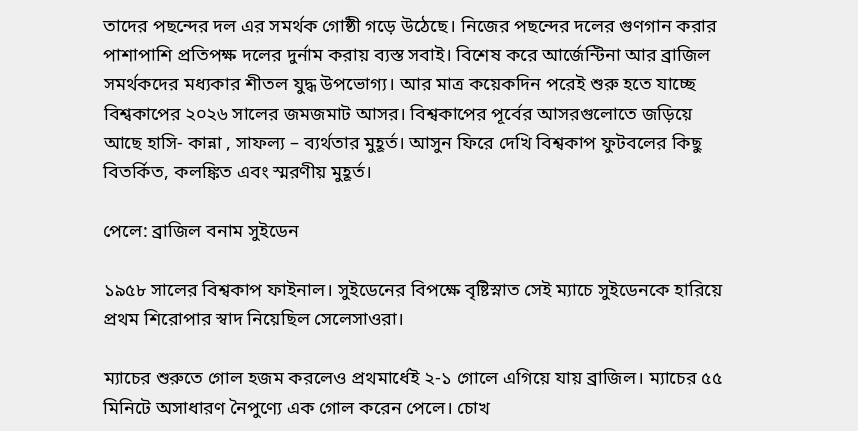তাদের পছন্দের দল এর সমর্থক গোষ্ঠী গড়ে উঠেছে। নিজের পছন্দের দলের গুণগান করার পাশাপাশি প্রতিপক্ষ দলের দুর্নাম করায় ব্যস্ত সবাই। বিশেষ করে আর্জেন্টিনা আর ব্রাজিল সমর্থকদের মধ্যকার শীতল যুদ্ধ উপভোগ্য। আর মাত্র কয়েকদিন পরেই শুরু হতে যাচ্ছে বিশ্বকাপের ২০২৬ সালের জমজমাট আসর। বিশ্বকাপের পূর্বের আসরগুলোতে জড়িয়ে আছে হাসি- কান্না , সাফল্য – ব্যর্থতার মুহূর্ত। আসুন ফিরে দেখি বিশ্বকাপ ফুটবলের কিছু বিতর্কিত, কলঙ্কিত এবং স্মরণীয় মুহূর্ত।

পেলে: ব্রাজিল বনাম সুইডেন

১৯৫৮ সালের বিশ্বকাপ ফাইনাল। সুইডেনের বিপক্ষে বৃষ্টিস্নাত সেই ম্যাচে সুইডেনকে হারিয়ে প্রথম শিরোপার স্বাদ নিয়েছিল সেলেসাওরা।

ম্যাচের শুরুতে গোল হজম করলেও প্রথমার্ধেই ২-১ গোলে এগিয়ে যায় ব্রাজিল। ম্যাচের ৫৫ মিনিটে অসাধারণ নৈপুণ্যে এক গোল করেন পেলে। চোখ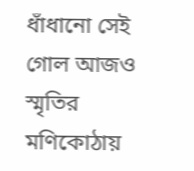ধাঁধানো সেই গোল আজও স্মৃতির মণিকোঠায়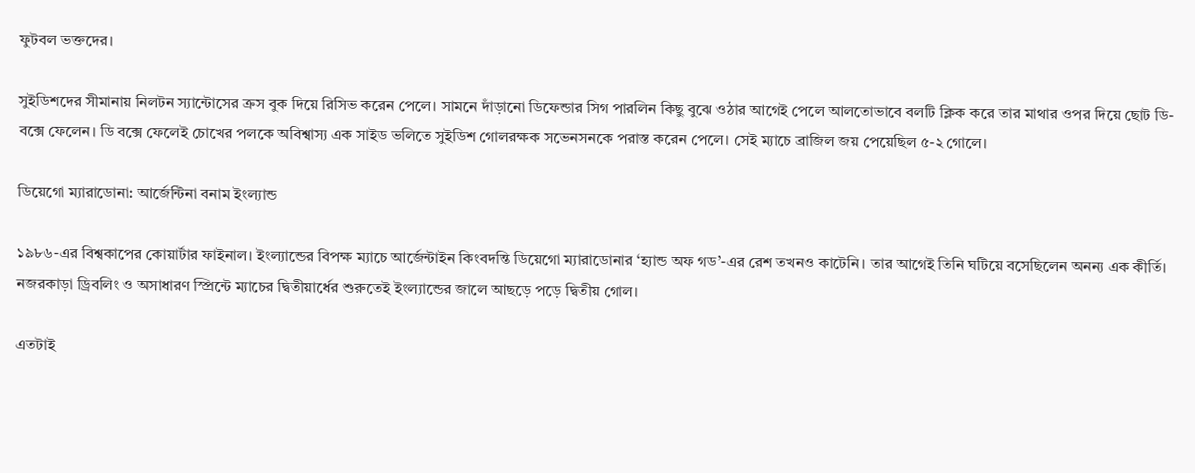ফুটবল ভক্তদের।

সুইডিশদের সীমানায় নিলটন স্যান্টোসের ক্রস বুক দিয়ে রিসিভ করেন পেলে। সামনে দাঁড়ানো ডিফেন্ডার সিগ পারলিন কিছু বুঝে ওঠার আগেই পেলে আলতোভাবে বলটি ক্লিক করে তার মাথার ওপর দিয়ে ছোট ডি-বক্সে ফেলেন। ডি বক্সে ফেলেই চোখের পলকে অবিশ্বাস্য এক সাইড ভলিতে সুইডিশ গোলরক্ষক সভেনসনকে পরাস্ত করেন পেলে। সেই ম্যাচে ব্রাজিল জয় পেয়েছিল ৫-২ গোলে।

ডিয়েগো ম্যারাডোনা: আর্জেন্টিনা বনাম ইংল্যান্ড

১৯৮৬-এর বিশ্বকাপের কোয়ার্টার ফাইনাল। ইংল্যান্ডের বিপক্ষ ম্যাচে আর্জেন্টাইন কিংবদন্তি ডিয়েগো ম্যারাডোনার ‘হ্যান্ড অফ গড’-এর রেশ তখনও কাটেনি। তার আগেই তিনি ঘটিয়ে বসেছিলেন অনন্য এক কীর্তি। নজরকাড়া ড্রিবলিং ও অসাধারণ স্প্রিন্টে ম্যাচের দ্বিতীয়ার্ধের শুরুতেই ইংল্যান্ডের জালে আছড়ে পড়ে দ্বিতীয় গোল।

এতটাই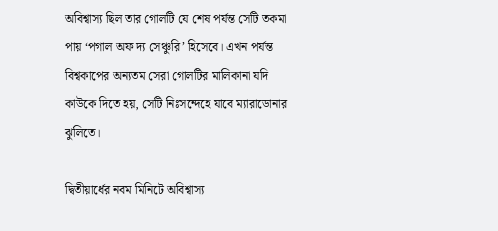অবিশ্বাস্য ছিল তার গোলটি যে শেষ পর্যন্ত সেটি তকমা পায় ‘পগাল অফ দ্য সেঞ্চুরি’ হিসেবে। এখন পর্যন্ত বিশ্বকাপের অন্যতম সেরা গোলটির মালিকানা যদি কাউকে দিতে হয়, সেটি নিঃসন্দেহে যাবে ম্যারাডোনার ঝুলিতে।

দ্বিতীয়ার্ধের নবম মিনিটে অবিশ্বাস্য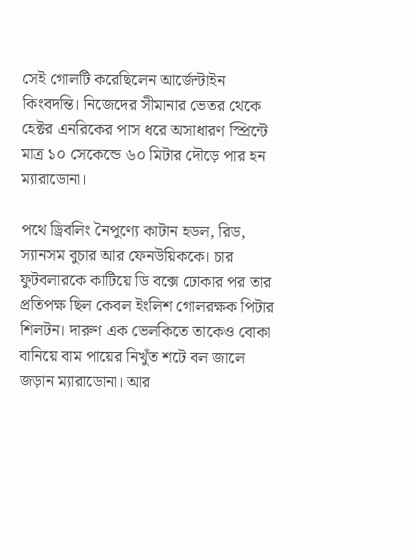সেই গোলটি করেছিলেন আর্জেন্টাইন কিংবদন্তি। নিজেদের সীমানার ভেতর থেকে হেক্টর এনরিকের পাস ধরে অসাধারণ স্প্রিন্টে মাত্র ১০ সেকেন্ডে ৬০ মিটার দৌড়ে পার হন ম্যারাডোনা।

পথে ড্রিবলিং নৈপুণ্যে কাটান হডল, রিড, স্যানসম বুচার আর ফেনউয়িককে। চার ফুটবলারকে কাটিয়ে ডি বক্সে ঢোকার পর তার প্রতিপক্ষ ছিল কেবল ইংলিশ গোলরক্ষক পিটার শিলটন। দারুণ এক ভেলকিতে তাকেও বোকা বানিয়ে বাম পায়ের নিখুঁত শটে বল জালে জড়ান ম্যারাডোনা। আর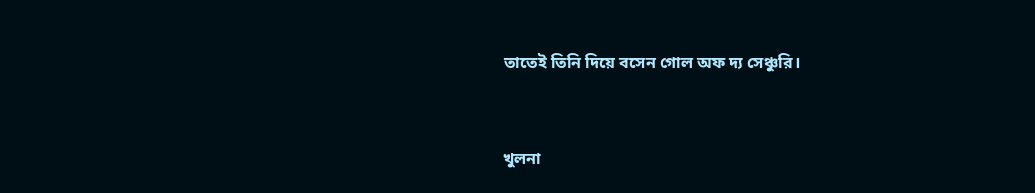তাতেই তিনি দিয়ে বসেন গোল অফ দ্য সেঞ্চুরি।



খুলনা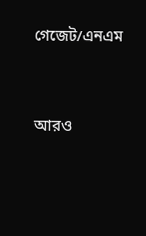গেজেট/এনএম




আরও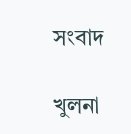সংবাদ

খুলনা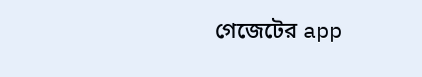গেজেটের app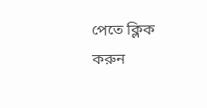পেতে ক্লিক করুন